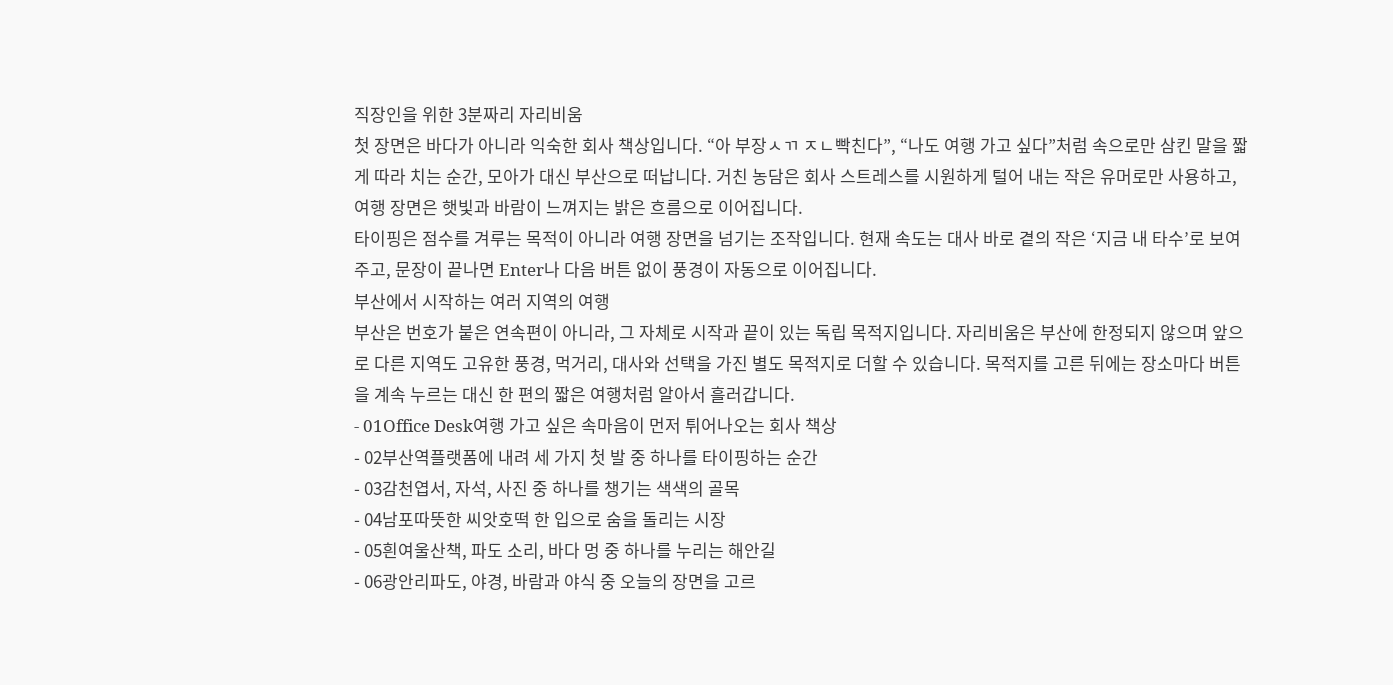직장인을 위한 3분짜리 자리비움
첫 장면은 바다가 아니라 익숙한 회사 책상입니다. “아 부장ㅅㄲ ㅈㄴ빡친다”, “나도 여행 가고 싶다”처럼 속으로만 삼킨 말을 짧게 따라 치는 순간, 모아가 대신 부산으로 떠납니다. 거친 농담은 회사 스트레스를 시원하게 털어 내는 작은 유머로만 사용하고, 여행 장면은 햇빛과 바람이 느껴지는 밝은 흐름으로 이어집니다.
타이핑은 점수를 겨루는 목적이 아니라 여행 장면을 넘기는 조작입니다. 현재 속도는 대사 바로 곁의 작은 ‘지금 내 타수’로 보여 주고, 문장이 끝나면 Enter나 다음 버튼 없이 풍경이 자동으로 이어집니다.
부산에서 시작하는 여러 지역의 여행
부산은 번호가 붙은 연속편이 아니라, 그 자체로 시작과 끝이 있는 독립 목적지입니다. 자리비움은 부산에 한정되지 않으며 앞으로 다른 지역도 고유한 풍경, 먹거리, 대사와 선택을 가진 별도 목적지로 더할 수 있습니다. 목적지를 고른 뒤에는 장소마다 버튼을 계속 누르는 대신 한 편의 짧은 여행처럼 알아서 흘러갑니다.
- 01Office Desk여행 가고 싶은 속마음이 먼저 튀어나오는 회사 책상
- 02부산역플랫폼에 내려 세 가지 첫 발 중 하나를 타이핑하는 순간
- 03감천엽서, 자석, 사진 중 하나를 챙기는 색색의 골목
- 04남포따뜻한 씨앗호떡 한 입으로 숨을 돌리는 시장
- 05흰여울산책, 파도 소리, 바다 멍 중 하나를 누리는 해안길
- 06광안리파도, 야경, 바람과 야식 중 오늘의 장면을 고르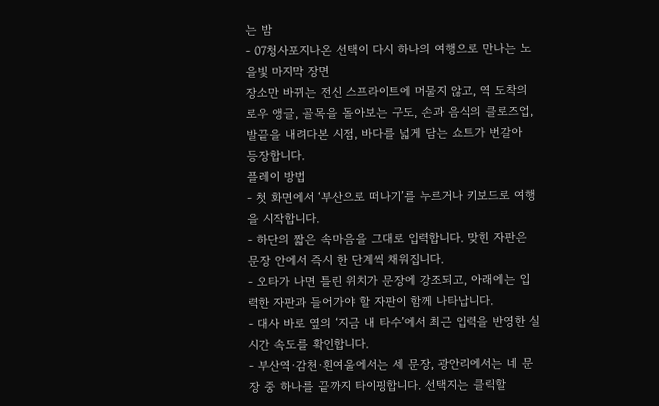는 밤
- 07청사포지나온 선택이 다시 하나의 여행으로 만나는 노을빛 마지막 장면
장소만 바뀌는 전신 스프라이트에 머물지 않고, 역 도착의 로우 앵글, 골목을 돌아보는 구도, 손과 음식의 클로즈업, 발끝을 내려다본 시점, 바다를 넓게 담는 쇼트가 번갈아 등장합니다.
플레이 방법
- 첫 화면에서 ‘부산으로 떠나기’를 누르거나 키보드로 여행을 시작합니다.
- 하단의 짧은 속마음을 그대로 입력합니다. 맞힌 자판은 문장 안에서 즉시 한 단계씩 채워집니다.
- 오타가 나면 틀린 위치가 문장에 강조되고, 아래에는 입력한 자판과 들어가야 할 자판이 함께 나타납니다.
- 대사 바로 옆의 ‘지금 내 타수’에서 최근 입력을 반영한 실시간 속도를 확인합니다.
- 부산역·감천·흰여울에서는 세 문장, 광안리에서는 네 문장 중 하나를 끝까지 타이핑합니다. 선택지는 클릭할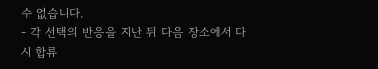수 없습니다.
- 각 선택의 반응을 지난 뒤 다음 장소에서 다시 합류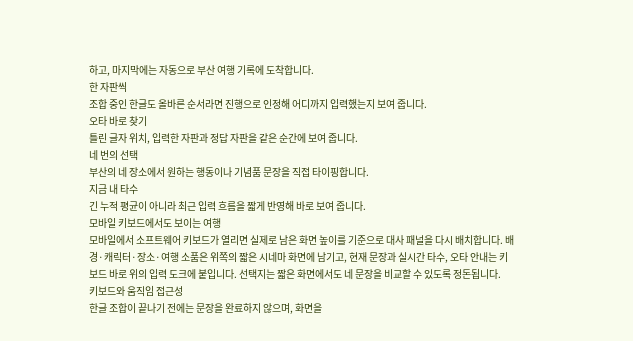하고, 마지막에는 자동으로 부산 여행 기록에 도착합니다.
한 자판씩
조합 중인 한글도 올바른 순서라면 진행으로 인정해 어디까지 입력했는지 보여 줍니다.
오타 바로 찾기
틀린 글자 위치, 입력한 자판과 정답 자판을 같은 순간에 보여 줍니다.
네 번의 선택
부산의 네 장소에서 원하는 행동이나 기념품 문장을 직접 타이핑합니다.
지금 내 타수
긴 누적 평균이 아니라 최근 입력 흐름을 짧게 반영해 바로 보여 줍니다.
모바일 키보드에서도 보이는 여행
모바일에서 소프트웨어 키보드가 열리면 실제로 남은 화면 높이를 기준으로 대사 패널을 다시 배치합니다. 배경·캐릭터·장소·여행 소품은 위쪽의 짧은 시네마 화면에 남기고, 현재 문장과 실시간 타수, 오타 안내는 키보드 바로 위의 입력 도크에 붙입니다. 선택지는 짧은 화면에서도 네 문장을 비교할 수 있도록 정돈됩니다.
키보드와 움직임 접근성
한글 조합이 끝나기 전에는 문장을 완료하지 않으며, 화면을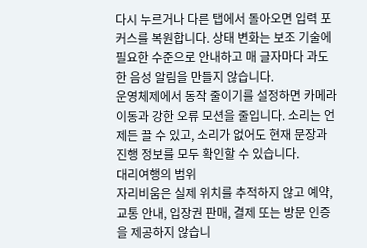다시 누르거나 다른 탭에서 돌아오면 입력 포커스를 복원합니다. 상태 변화는 보조 기술에 필요한 수준으로 안내하고 매 글자마다 과도한 음성 알림을 만들지 않습니다.
운영체제에서 동작 줄이기를 설정하면 카메라 이동과 강한 오류 모션을 줄입니다. 소리는 언제든 끌 수 있고, 소리가 없어도 현재 문장과 진행 정보를 모두 확인할 수 있습니다.
대리여행의 범위
자리비움은 실제 위치를 추적하지 않고 예약, 교통 안내, 입장권 판매, 결제 또는 방문 인증을 제공하지 않습니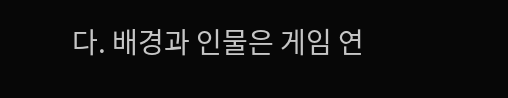다. 배경과 인물은 게임 연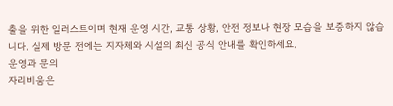출을 위한 일러스트이며 현재 운영 시간, 교통 상황, 안전 정보나 현장 모습을 보증하지 않습니다. 실제 방문 전에는 지자체와 시설의 최신 공식 안내를 확인하세요.
운영과 문의
자리비움은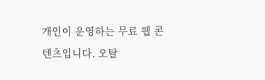개인이 운영하는 무료 웹 콘텐츠입니다. 오탈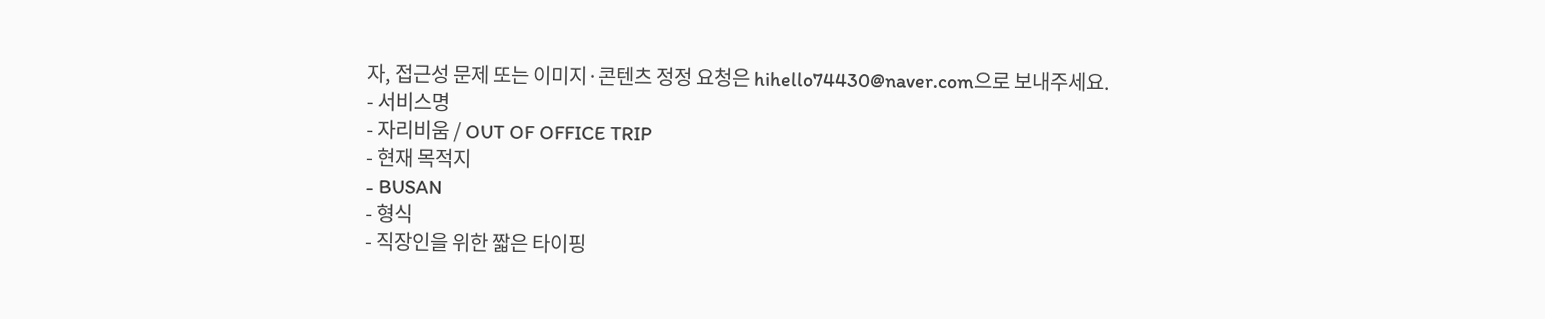자, 접근성 문제 또는 이미지·콘텐츠 정정 요청은 hihello74430@naver.com으로 보내주세요.
- 서비스명
- 자리비움 / OUT OF OFFICE TRIP
- 현재 목적지
- BUSAN
- 형식
- 직장인을 위한 짧은 타이핑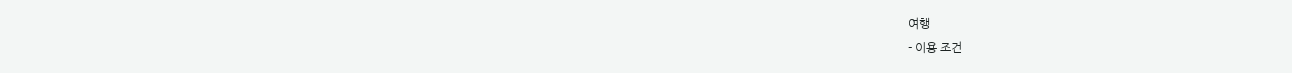여행
- 이용 조건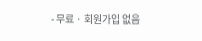- 무료 · 회원가입 없음